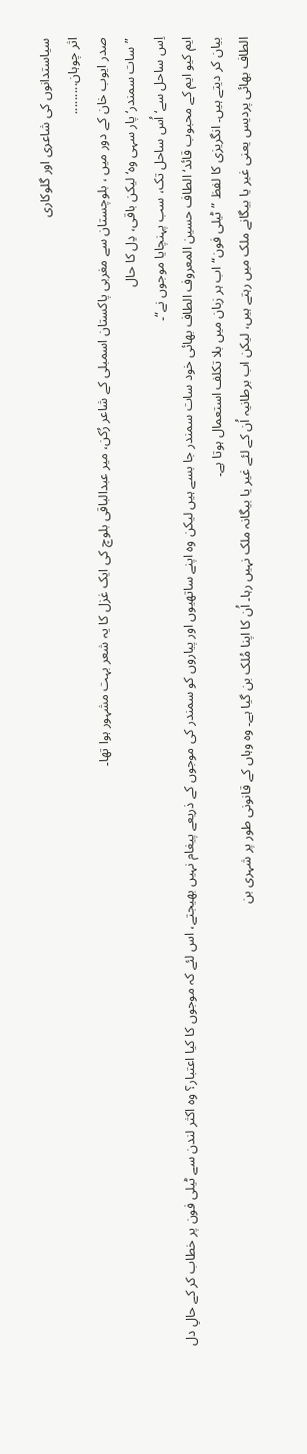سیاستدانوں کی شاعری اور گلوکاری
اثر چوہان.........
صدر ایوب خان کے دور میں ، بلوچستان سے مغربی پاکستان اسمبلی کے شاعر رُکن، میر عبدالباقی بلوچ کی ایک غزل کا یہ شعر بہت مشہور ہوا تھا۔
”سات سمندر‘ پار سہی وہ‘ لیکن باقی، دِل کا حال
اِس ساحل سے‘ اُس ساحل تک، سب پہنچایا موجوں نے“۔
ایم کیو ایم کے محبوب قائد‘ الطاف حسین المعروف الطاف بھائی خود سات سمندر جا بسے ہیں لیکن وہ اپنے ساتھیوں اور پیاروں کو سمندر کی موجوں کے ذریعے پیغام نہیں بھیجتے، اس لئے کہ موجوں کا کیا اعتبار؟ وہ اکثر لندن سے ٹیلی فون پر خطاب کر کے حالِ دل بیان کر دیتے ہیں۔ انگریزی کا لفظ ”ٹیلی فون“ اب ہر زبان میں بلا تکلف استعمال ہوتا ہے۔
الطاف بھائی پردیس یعنی غیر یا بیگانے ملک میں رہتے ہیں، لیکن اب برطانیہ اُن کے لئے غیر یا بیگانہ ملک نہیں رہا۔ اُن کا اپنا مُلک بن گیا ہے۔ وہ وہاں کے قانونی طور پر شہری بن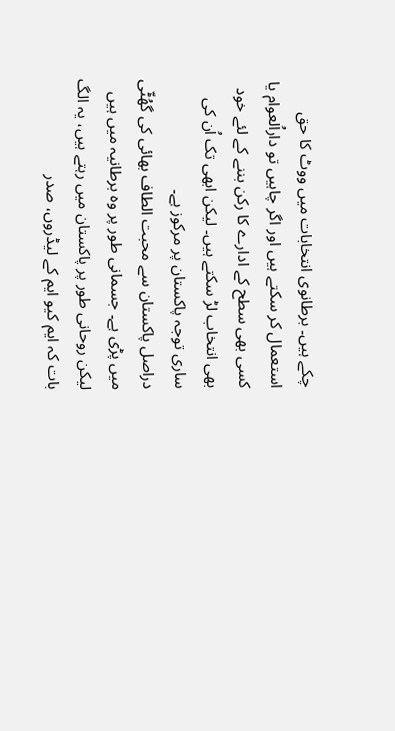چکے ہیں۔ برطانوی انتخابات میں ووٹ کا حق استعمال کر سکتے ہیں اور اگر چاہیں تو داراُلعوام یا کسی بھی سطح کے ادارے کا رکن بننے کے لئے خود بھی انتخاب لڑ سکتے ہیں۔ لیکن ابھی تک اُن کی ساری توجہ پاکستان پر مرکوز ہے۔
دراصل پاکستان سے محبت الطاف بھائی کی گھُٹّی میں پڑی ہے۔ جسمانی طور پر وہ برطانیہ میں ہیں لیکن روحانی طور پر پاکستان میں رہتے ہیں، یہ الگ بات کہ ایم کیو ایم کے لیڈروں، صدر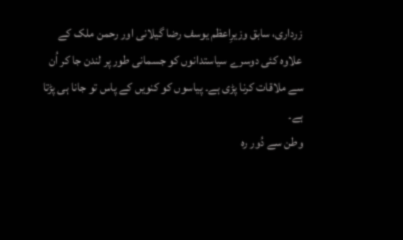زرداری، سابق وزیرِاعظم یوسف رضا گیلانی اور رحمن ملک کے علاوہ کئی دوسرے سیاستدانوں کو جسمانی طور پر لندن جا کر اُن سے ملاقات کرنا پڑی ہے۔ پیاسوں کو کنویں کے پاس تو جانا ہی پڑتا ہے۔
وطن سے دُور رہ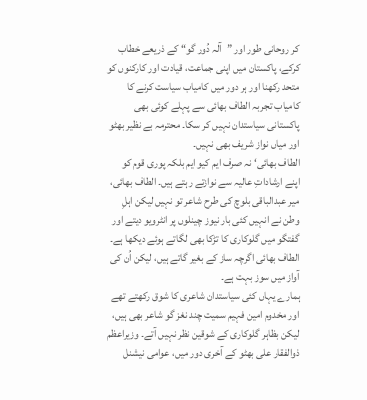کر روحانی طور اور ”آلہ دُور گو“ کے ذریعے خطاب کرکے، پاکستان میں اپنی جماعت، قیادت اور کارکنوں کو متحد رکھنا اور ہر دور میں کامیاب سیاست کرنے کا کامیاب تجربہ الطاف بھائی سے پہلے کوئی بھی پاکستانی سیاستدان نہیں کر سکا۔ محترمہ بے نظیر بھٹو اور میاں نواز شریف بھی نہیں۔
الطاف بھائی‘ نہ صرف ایم کیو ایم بلکہ پوری قوم کو اپنے ارشاداتِ عالیہ سے نوازتے رہتے ہیں۔ الطاف بھائی، میر عبدالباقی بلوچ کی طرح شاعر تو نہیں لیکن اہلِ وطن نے انہیں کئی بار نیوز چینلوں پر انٹرویو دیتے اور گفتگو میں گلوکاری کا تڑکا بھی لگاتے ہوئے دیکھا ہے۔ الطاف بھائی اگرچہ ساز کے بغیر گاتے ہیں، لیکن اُن کی آواز میں سوز بہت ہے۔
ہمارے یہاں کئی سیاستدان شاعری کا شوق رکھتے تھے اور مخدوم امین فہیم سمیت چند نغز گو شاعر بھی ہیں، لیکن بظاہر گلوکاری کے شوقین نظر نہیں آتے۔ وزیراعظم ذوالفقار علی بھٹو کے آخری دور میں، عوامی نیشنل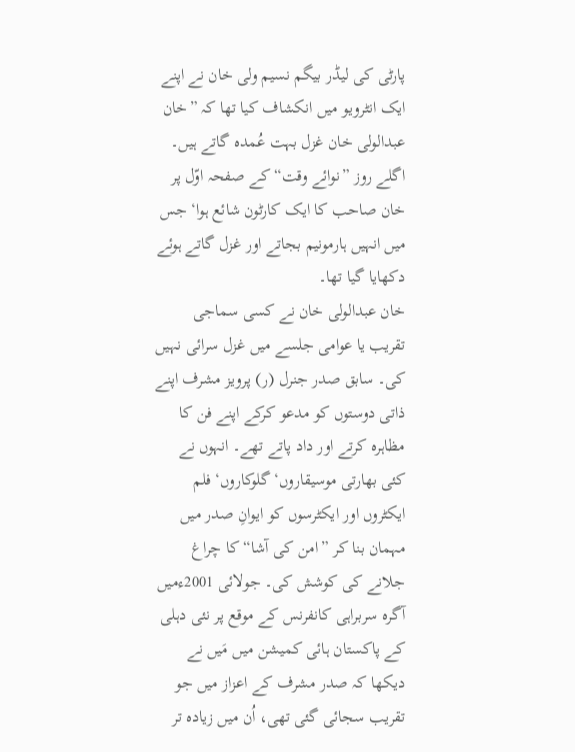پارٹی کی لیڈر بیگم نسیم ولی خان نے اپنے ایک انٹرویو میں انکشاف کیا تھا کہ ”خان عبدالولی خان غزل بہت عُمدہ گاتے ہیں۔ اگلے روز ”نوائے وقت“ کے صفحہ اوّل پر خان صاحب کا ایک کارٹون شائع ہوا‘ جس میں انہیں ہارمونیم بجاتے اور غزل گاتے ہوئے دکھایا گیا تھا۔
خان عبدالولی خان نے کسی سماجی تقریب یا عوامی جلسے میں غزل سرائی نہیں کی۔ سابق صدر جنرل (ر) پرویز مشرف اپنے ذاتی دوستوں کو مدعو کرکے اپنے فن کا مظاہرہ کرتے اور داد پاتے تھے۔ انہوں نے کئی بھارتی موسیقاروں‘ گلوکاروں‘ فلم ایکٹروں اور ایکٹرسوں کو ایوانِ صدر میں مہمان بنا کر ”امن کی آشا“ کا چراغ جلانے کی کوشش کی۔ جولائی 2001ءمیں آگرہ سربراہی کانفرنس کے موقع پر نئی دہلی کے پاکستان ہائی کمیشن میں مَیں نے دیکھا کہ صدر مشرف کے اعزاز میں جو تقریب سجائی گئی تھی، اُن میں زیادہ تر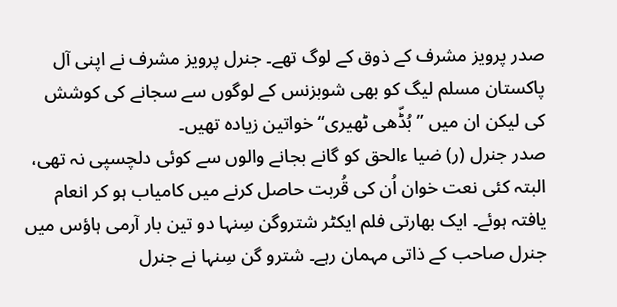صدر پرویز مشرف کے ذوق کے لوگ تھے۔ جنرل پرویز مشرف نے اپنی آل پاکستان مسلم لیگ کو بھی شوبزنس کے لوگوں سے سجانے کی کوشش کی لیکن ان میں ” بُڈّھی ٹھیری“ خواتین زیادہ تھیں۔
صدر جنرل (ر) ضیا ءالحق کو گانے بجانے والوں سے کوئی دلچسپی نہ تھی، البتہ کئی نعت خوان اُن کی قُربت حاصل کرنے میں کامیاب ہو کر انعام یافتہ ہوئے۔ ایک بھارتی فلم ایکٹر شتروگن سِنہا دو تین بار آرمی ہاؤس میں جنرل صاحب کے ذاتی مہمان رہے۔ شترو گن سِنہا نے جنرل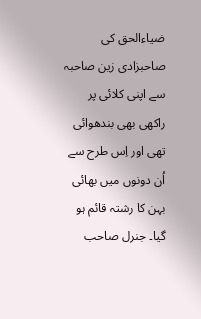ضیاءالحق کی صاحبزادی زین صاحبہ سے اپنی کلائی پر راکھی بھی بندھوائی تھی اور اِس طرح سے اُن دونوں میں بھائی بہن کا رشتہ قائم ہو گیا۔ جنرل صاحب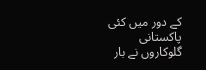کے دور میں کئی پاکستانی گلوکاروں نے بار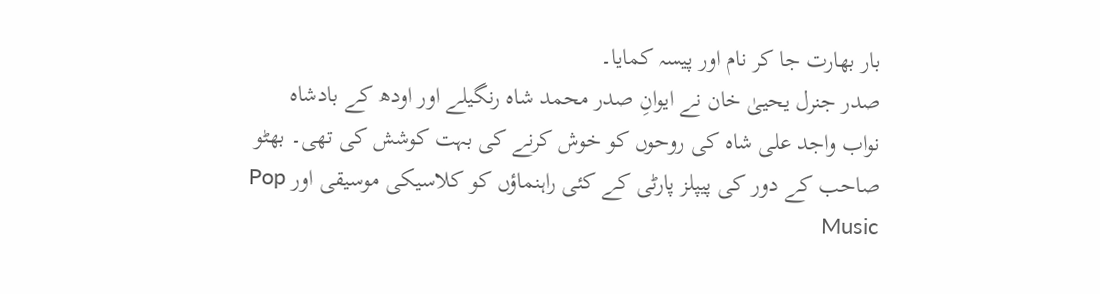بار بھارت جا کر نام اور پیسہ کمایا۔
صدر جنرل یحییٰ خان نے ایوانِ صدر محمد شاہ رنگیلے اور اودھ کے بادشاہ نواب واجد علی شاہ کی روحوں کو خوش کرنے کی بہت کوشش کی تھی۔ بھٹو صاحب کے دور کی پیپلز پارٹی کے کئی راہنماؤں کو کلاسیکی موسیقی اور Pop Music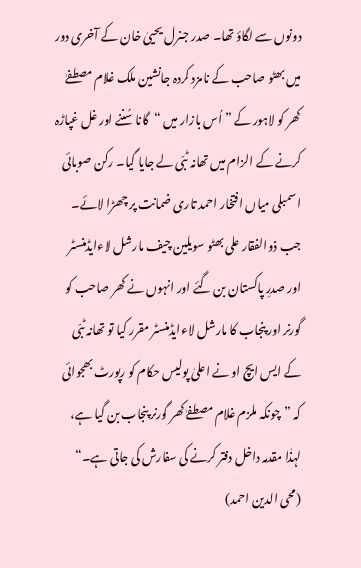دونوں سے لگاؤ تھا۔ صدر جنرل یحییٰ خان کے آخری دور میں بھٹو صاحب کے نامزد کردہ جانشین ملک غلام مصطفےٰ کھر کو لاہور کے ” اُس بازار میں “گانا سُننے اور غل غپاڑہ کرنے کے الزام میں تھانہ ٹبّی لے جایا گیا۔ رکن صوبائی اسمبلی میاں افتخار احمد تاری ضمانت پر چھڑا لائے۔ جب ذوالفقار علی بھٹو سویلین چیف مارشل لاءایڈمنسٹر اور صدرِ پاکستان بن گئے اور انہوں نے کھر صاحب کو گورنر اور پنجاب کا مارشل لاءایڈمنسٹر مقرر کیا تو تھانہ ٹبّی کے ایس ایچ او نے اعلیٰ پولیس حکام کو رپورٹ بھجوائی کہ ”چونکہ ملزم غلام مصطفےٰ کھر گورنر پنجاب بن گیا ہے، لہذٰا مقدمہ داخل دفتر کرنے کی سفارش کی جاتی ہے۔“
(محی الدین احمد)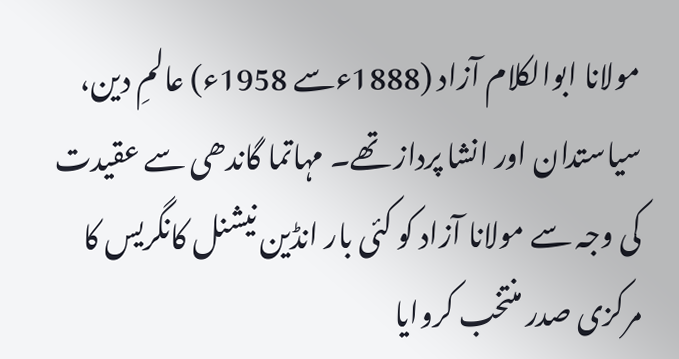مولانا ابوالکلام آزاد (1888ءسے 1958ء) عالمِ دین، سیاستدان اور انشا پرداز تھے۔ مہاتما گاندھی سے عقیدت کی وجہ سے مولانا آزاد کو کئی بار انڈین نیشنل کانگریس کا مرکزی صدر منتخب کروایا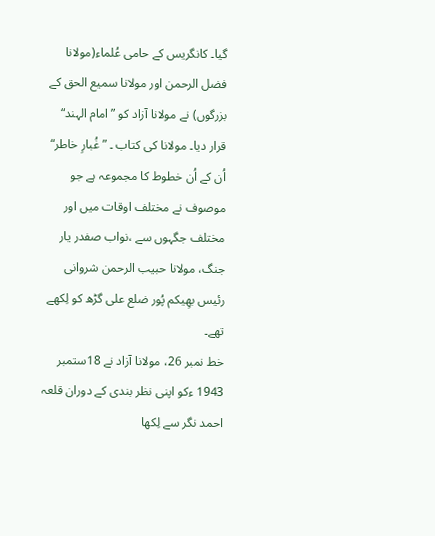گیا۔ کانگریس کے حامی عُلماء(مولانا فضل الرحمن اور مولانا سمیع الحق کے بزرگوں) نے مولانا آزاد کو ”امام الہند“ قرار دیا۔ مولانا کی کتاب ۔ ”غُبارِ خاطر“ اُن کے اُن خطوط کا مجموعہ ہے جو موصوف نے مختلف اوقات میں اور مختلف جگہوں سے ،نواب صفدر یار جنگ، مولانا حبیب الرحمن شروانی رئیس بھِیکم پُور ضلع علی گڑھ کو لِکھے تھے۔
خط نمبر 26، مولانا آزاد نے 18ستمبر 1943 ءکو اپنی نظر بندی کے دوران قلعہ احمد نگر سے لِکھا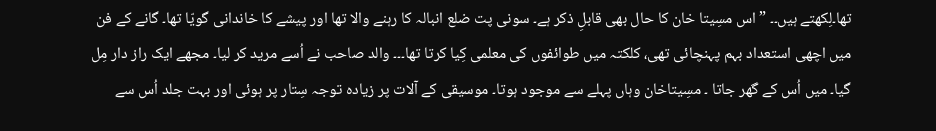تھا۔لِکھتے ہیں۔۔ ”اس مسِیتا خان کا حال بھی قابلِ ذکر ہے۔ سونی پت ضلع انبالہ کا رہنے والا تھا اور پیشے کا خاندانی گویّا تھا۔ گانے کے فن میں اچھی استعداد بہم پہنچائی تھی، کلکتہ میں طوائفوں کی معلمی کِیا کرتا تھا۔۔۔ والد صاحب نے اُسے مرید کر لیا۔ مجھے ایک راز دار مِل گیا۔ میں اُس کے گھر جاتا ۔ مسِیتاخان وہاں پہلے سے موجود ہوتا۔ موسیقی کے آلات پر زیادہ توجہ سِتار پر ہوئی اور بہت جلد اُس سے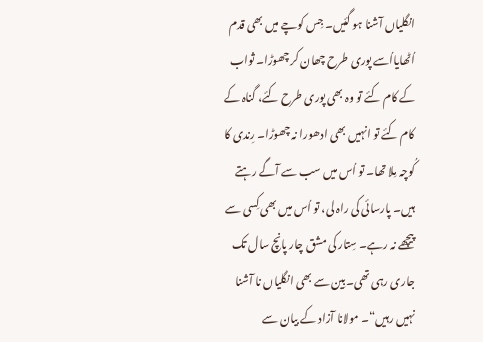انگلیاں آشنا ہو گئیں۔ جِس کوچے میں بھی قدم اُٹھایااُسے پوری طرح چھان کر چھوڑا۔ ثواب کے کام کئے تو وہ بھی پوری طرح کئے، گناہ کے کام کئے تو انہیں بھی ادھورا نہ چھوڑا۔ رِندی کا کُوچہ مِلا تھا۔ تو اُس میں سب سے آگے رہتے ہیں۔ پارسائی کی راہ لی، تو اُس میں بھی کِسی سے پیچھے نہ رہے۔ سِتار کی مشق چار پانچ سال تک جاری رہی تھی۔بِین سے بھی انگلیاں نا آشنا نہیں رہیں“۔ مولانا آزاد کے بیان سے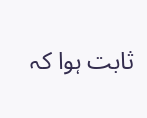ثابت ہوا کہ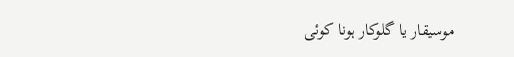موسیقار یا گلوکار ہونا کوئی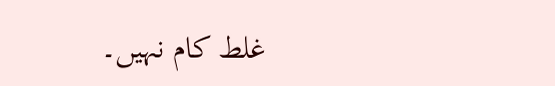غلط کام نہیں۔